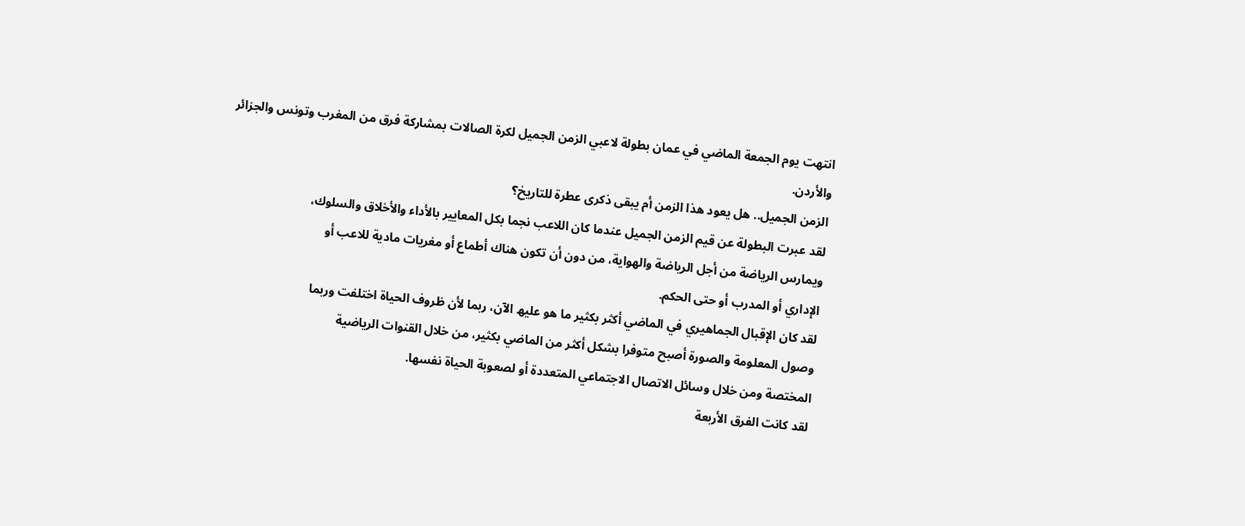انتھت یوم الجمعة الماضي في عمان بطولة لاعبي الزمن الجمیل لكرة الصالات بمشاركة فرق من المغرب وتونس والجزائر والأردن.
الزمن الجمیل.. ھل یعود ھذا الزمن أم یبقى ذكرى عطرة للتاریخ؟
لقد عبرت البطولة عن قیم الزمن الجمیل عندما كان اللاعب نجما بكل المعاییر بالأداء والأخلاق والسلوك،
ویمارس الریاضة من أجل الریاضة والھوایة، من دون أن تكون ھناك أطماع أو مغریات مادیة للاعب أو
الإداري أو المدرب أو حتى الحكم.
لقد كان الإقبال الجماھیري في الماضي أكثر بكثیر ما ھو علیھ الآن، ربما لأن ظروف الحیاة اختلفت وربما
وصول المعلومة والصورة أصبح متوفرا بشكل أكثر من الماضي بكثیر، من خلال القنوات الریاضیة
المختصة ومن خلال وسائل الاتصال الاجتماعي المتعددة أو لصعوبة الحیاة نفسھا.
لقد كانت الفرق الأربعة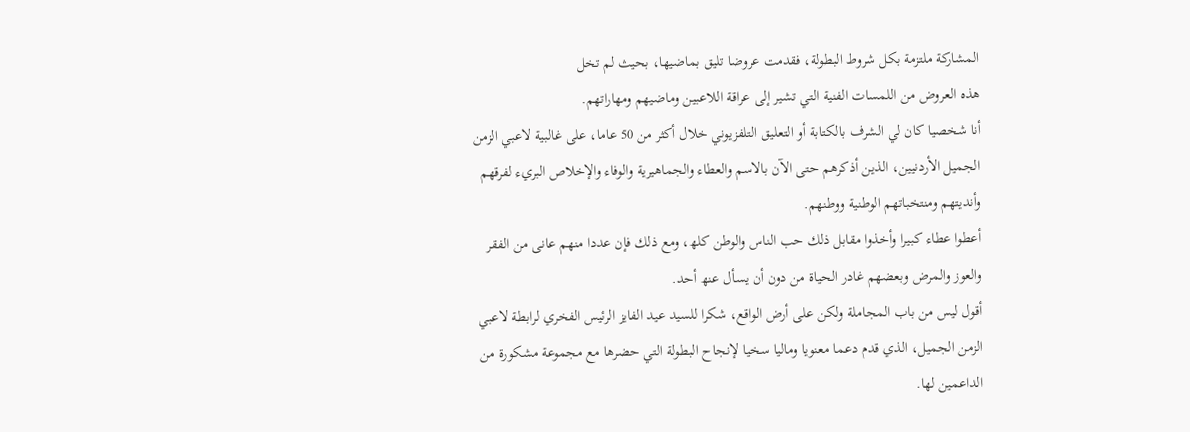المشاركة ملتزمة بكل شروط البطولة، فقدمت عروضا تلیق بماضیھا، بحیث لم تخل
ھذه العروض من اللمسات الفنیة التي تشیر إلى عراقة اللاعبین وماضیھم ومھاراتھم.
أنا شخصیا كان لي الشرف بالكتابة أو التعلیق التلفزیوني خلال أكثر من 50 عاما، على غالبیة لاعبي الزمن
الجمیل الأردنیین، الذین أذكرھم حتى الآن بالاسم والعطاء والجماھیریة والوفاء والإخلاص البريء لفرقھم
وأندیتھم ومنتخباتھم الوطنیة ووطنھم.
أعطوا عطاء كبیرا وأخذوا مقابل ذلك حب الناس والوطن كلھ، ومع ذلك فإن عددا منھم عانى من الفقر
والعوز والمرض وبعضھم غادر الحیاة من دون أن یسأل عنھ أحد.
أقول لیس من باب المجاملة ولكن على أرض الواقع، شكرا للسید عید الفایز الرئیس الفخري لرابطة لاعبي
الزمن الجمیل، الذي قدم دعما معنویا ومالیا سخیا لإنجاح البطولة التي حضرھا مع مجموعة مشكورة من
الداعمین لھا.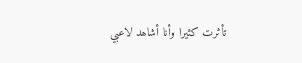تأثرت كثیرا وأنا أشاھد لاعبي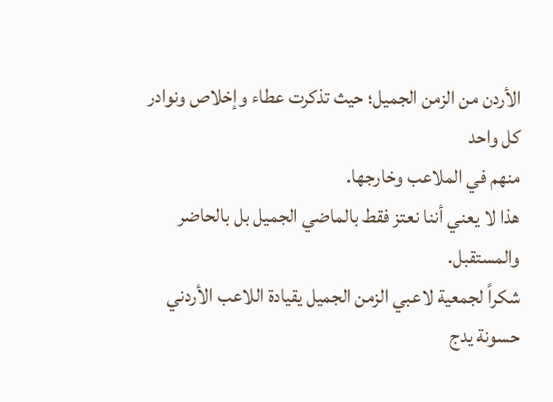الأردن من الزمن الجمیل؛ حیث تذكرت عطاء وإخلاص ونوادر كل واحد
منھم في الملاعب وخارجھا.
ھذا لا یعني أننا نعتز فقط بالماضي الجمیل بل بالحاضر والمستقبل.
شكراً لجمعیة لاعبي الزمن الجمیل یقیادة اللاعب الأردني حسونة یدج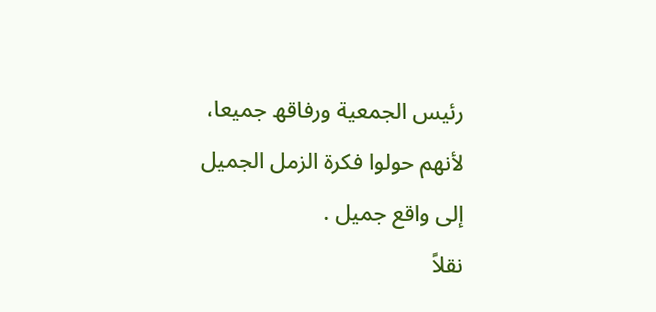رئیس الجمعیة ورفاقھ جمیعا، لأنھم حولوا فكرة الزمل الجميل إلى واقع جميل .
نقلاً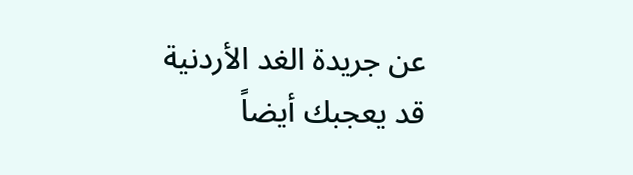عن جريدة الغد الأردنية
قد يعجبك أيضاً